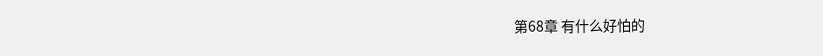第68章 有什么好怕的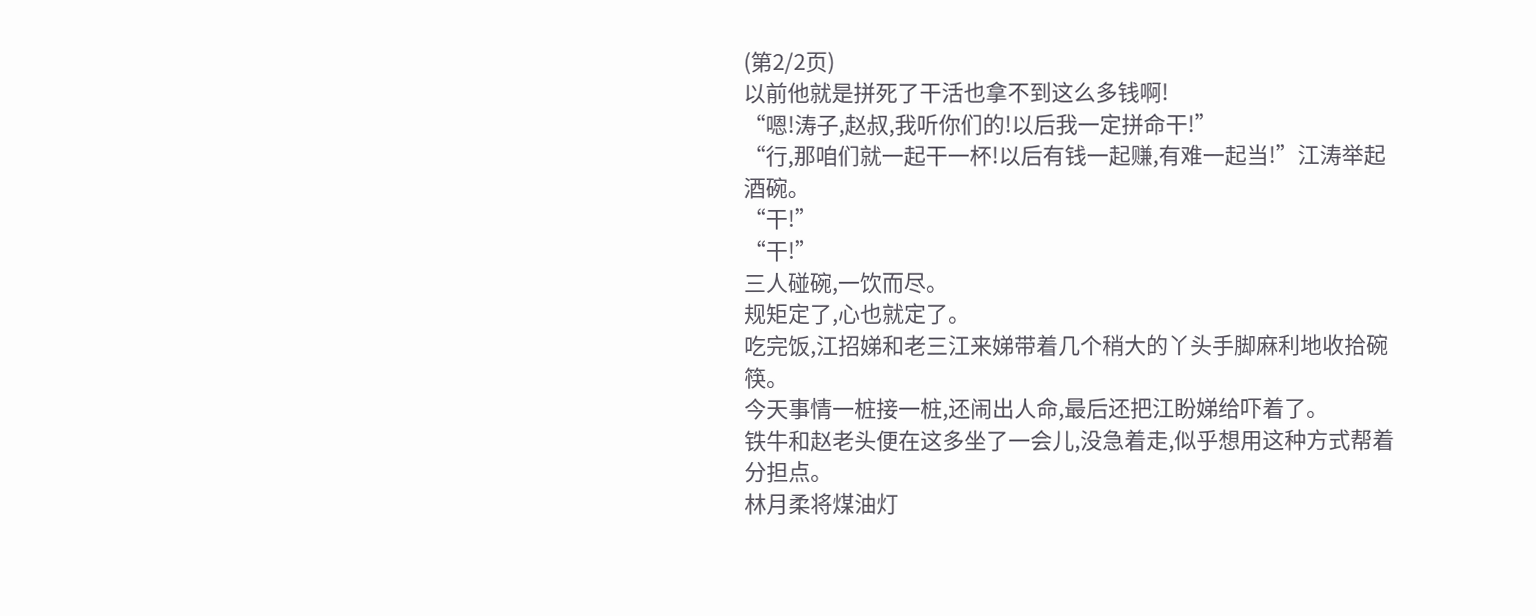(第2/2页)
以前他就是拼死了干活也拿不到这么多钱啊!
“嗯!涛子,赵叔,我听你们的!以后我一定拼命干!”
“行,那咱们就一起干一杯!以后有钱一起赚,有难一起当!”江涛举起酒碗。
“干!”
“干!”
三人碰碗,一饮而尽。
规矩定了,心也就定了。
吃完饭,江招娣和老三江来娣带着几个稍大的丫头手脚麻利地收拾碗筷。
今天事情一桩接一桩,还闹出人命,最后还把江盼娣给吓着了。
铁牛和赵老头便在这多坐了一会儿,没急着走,似乎想用这种方式帮着分担点。
林月柔将煤油灯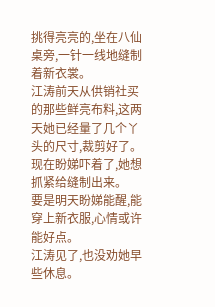挑得亮亮的,坐在八仙桌旁,一针一线地缝制着新衣裳。
江涛前天从供销社买的那些鲜亮布料,这两天她已经量了几个丫头的尺寸,裁剪好了。
现在盼娣吓着了,她想抓紧给缝制出来。
要是明天盼娣能醒,能穿上新衣服,心情或许能好点。
江涛见了,也没劝她早些休息。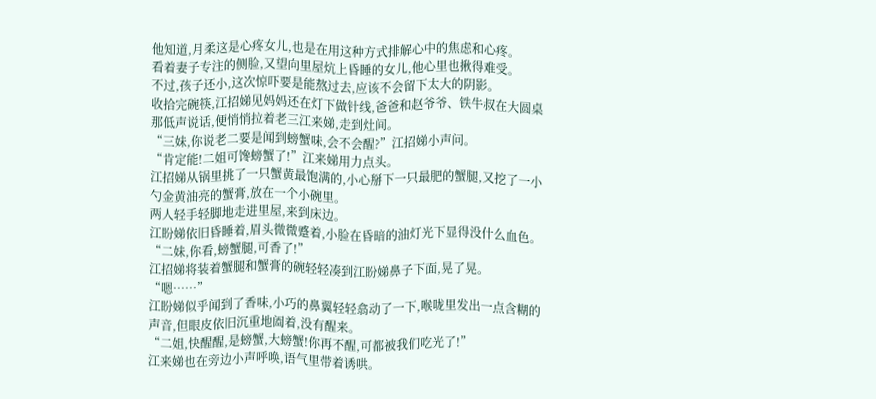他知道,月柔这是心疼女儿,也是在用这种方式排解心中的焦虑和心疼。
看着妻子专注的侧脸,又望向里屋炕上昏睡的女儿,他心里也揪得难受。
不过,孩子还小,这次惊吓要是能熬过去,应该不会留下太大的阴影。
收拾完碗筷,江招娣见妈妈还在灯下做针线,爸爸和赵爷爷、铁牛叔在大圆桌那低声说话,便悄悄拉着老三江来娣,走到灶间。
“三妹,你说老二要是闻到螃蟹味,会不会醒?”江招娣小声问。
“肯定能!二姐可馋螃蟹了!”江来娣用力点头。
江招娣从锅里挑了一只蟹黄最饱满的,小心掰下一只最肥的蟹腿,又挖了一小勺金黄油亮的蟹膏,放在一个小碗里。
两人轻手轻脚地走进里屋,来到床边。
江盼娣依旧昏睡着,眉头微微蹙着,小脸在昏暗的油灯光下显得没什么血色。
“二妹,你看,螃蟹腿,可香了!”
江招娣将装着蟹腿和蟹膏的碗轻轻凑到江盼娣鼻子下面,晃了晃。
“嗯……”
江盼娣似乎闻到了香味,小巧的鼻翼轻轻翕动了一下,喉咙里发出一点含糊的声音,但眼皮依旧沉重地阖着,没有醒来。
“二姐,快醒醒,是螃蟹,大螃蟹!你再不醒,可都被我们吃光了!”
江来娣也在旁边小声呼唤,语气里带着诱哄。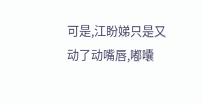可是,江盼娣只是又动了动嘴唇,嘟囔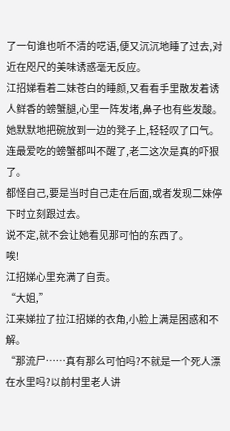了一句谁也听不清的呓语,便又沉沉地睡了过去,对近在咫尺的美味诱惑毫无反应。
江招娣看着二妹苍白的睡颜,又看看手里散发着诱人鲜香的螃蟹腿,心里一阵发堵,鼻子也有些发酸。
她默默地把碗放到一边的凳子上,轻轻叹了口气。
连最爱吃的螃蟹都叫不醒了,老二这次是真的吓狠了。
都怪自己,要是当时自己走在后面,或者发现二妹停下时立刻跟过去。
说不定,就不会让她看见那可怕的东西了。
唉!
江招娣心里充满了自责。
“大姐,”
江来娣拉了拉江招娣的衣角,小脸上满是困惑和不解。
“那流尸……真有那么可怕吗?不就是一个死人漂在水里吗?以前村里老人讲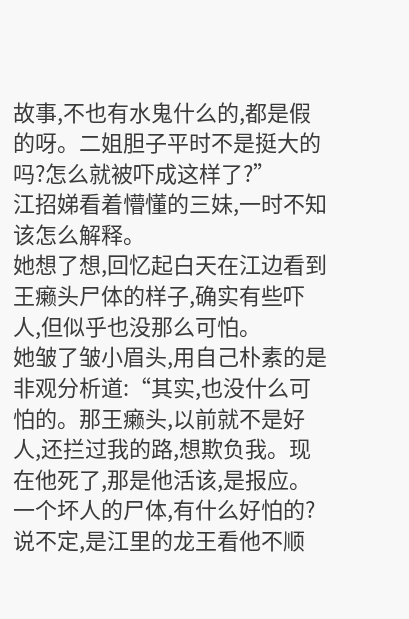故事,不也有水鬼什么的,都是假的呀。二姐胆子平时不是挺大的吗?怎么就被吓成这样了?”
江招娣看着懵懂的三妹,一时不知该怎么解释。
她想了想,回忆起白天在江边看到王癞头尸体的样子,确实有些吓人,但似乎也没那么可怕。
她皱了皱小眉头,用自己朴素的是非观分析道:“其实,也没什么可怕的。那王癞头,以前就不是好人,还拦过我的路,想欺负我。现在他死了,那是他活该,是报应。一个坏人的尸体,有什么好怕的?说不定,是江里的龙王看他不顺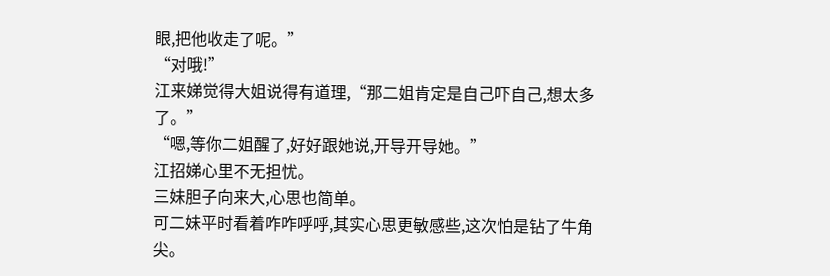眼,把他收走了呢。”
“对哦!”
江来娣觉得大姐说得有道理,“那二姐肯定是自己吓自己,想太多了。”
“嗯,等你二姐醒了,好好跟她说,开导开导她。”
江招娣心里不无担忧。
三妹胆子向来大,心思也简单。
可二妹平时看着咋咋呼呼,其实心思更敏感些,这次怕是钻了牛角尖。